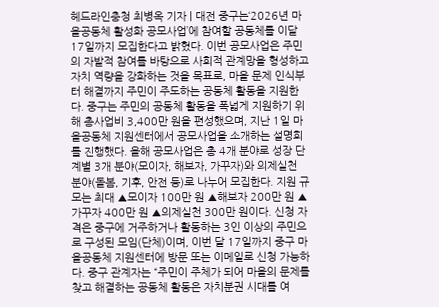헤드라인충청 최병옥 기자 | 대전 중구는‘2026년 마을공동체 활성화 공모사업’에 참여할 공동체를 이달 17일까지 모집한다고 밝혔다. 이번 공모사업은 주민의 자발적 참여를 바탕으로 사회적 관계망을 형성하고 자치 역량을 강화하는 것을 목표로, 마을 문제 인식부터 해결까지 주민이 주도하는 공동체 활동을 지원한다. 중구는 주민의 공동체 활동을 폭넓게 지원하기 위해 총사업비 3,400만 원을 편성했으며, 지난 1일 마을공동체 지원센터에서 공모사업을 소개하는 설명회를 진행했다. 올해 공모사업은 총 4개 분야로 성장 단계별 3개 분야(모이자, 해보자, 가꾸자)와 의제실천 분야(돌봄, 기후, 안전 등)로 나누어 모집한다. 지원 규모는 최대 ▲모이자 100만 원 ▲해보자 200만 원 ▲가꾸자 400만 원 ▲의제실천 300만 원이다. 신청 자격은 중구에 거주하거나 활동하는 3인 이상의 주민으로 구성된 모임(단체)이며, 이번 달 17일까지 중구 마을공동체 지원센터에 방문 또는 이메일로 신청 가능하다. 중구 관계자는 “주민이 주체가 되어 마을의 문제를 찾고 해결하는 공동체 활동은 자치분권 시대를 여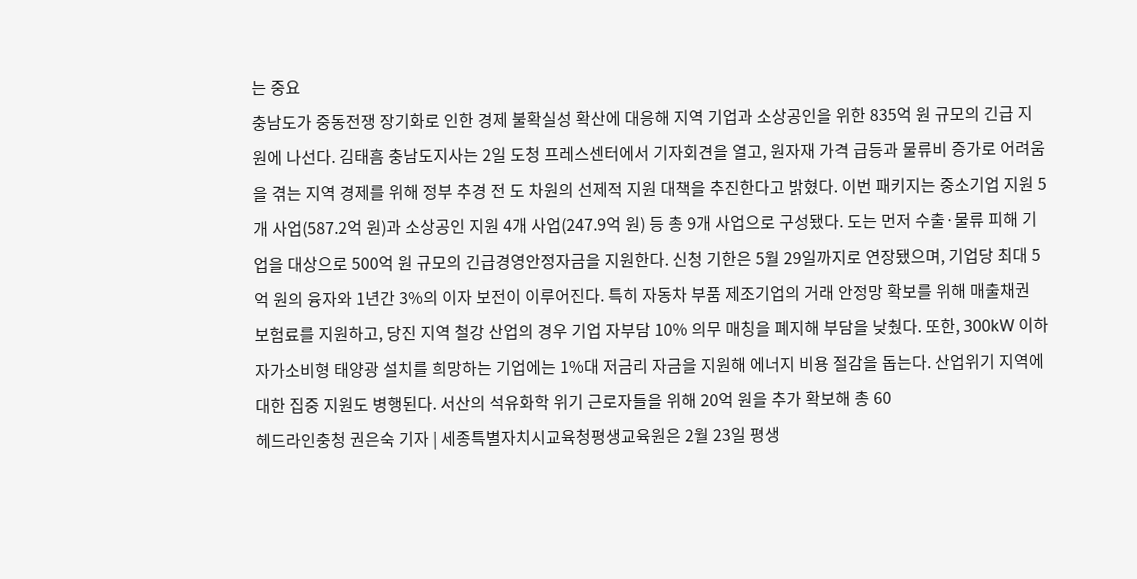는 중요
충남도가 중동전쟁 장기화로 인한 경제 불확실성 확산에 대응해 지역 기업과 소상공인을 위한 835억 원 규모의 긴급 지원에 나선다. 김태흠 충남도지사는 2일 도청 프레스센터에서 기자회견을 열고, 원자재 가격 급등과 물류비 증가로 어려움을 겪는 지역 경제를 위해 정부 추경 전 도 차원의 선제적 지원 대책을 추진한다고 밝혔다. 이번 패키지는 중소기업 지원 5개 사업(587.2억 원)과 소상공인 지원 4개 사업(247.9억 원) 등 총 9개 사업으로 구성됐다. 도는 먼저 수출·물류 피해 기업을 대상으로 500억 원 규모의 긴급경영안정자금을 지원한다. 신청 기한은 5월 29일까지로 연장됐으며, 기업당 최대 5억 원의 융자와 1년간 3%의 이자 보전이 이루어진다. 특히 자동차 부품 제조기업의 거래 안정망 확보를 위해 매출채권 보험료를 지원하고, 당진 지역 철강 산업의 경우 기업 자부담 10% 의무 매칭을 폐지해 부담을 낮췄다. 또한, 300kW 이하 자가소비형 태양광 설치를 희망하는 기업에는 1%대 저금리 자금을 지원해 에너지 비용 절감을 돕는다. 산업위기 지역에 대한 집중 지원도 병행된다. 서산의 석유화학 위기 근로자들을 위해 20억 원을 추가 확보해 총 60
헤드라인충청 권은숙 기자 | 세종특별자치시교육청평생교육원은 2월 23일 평생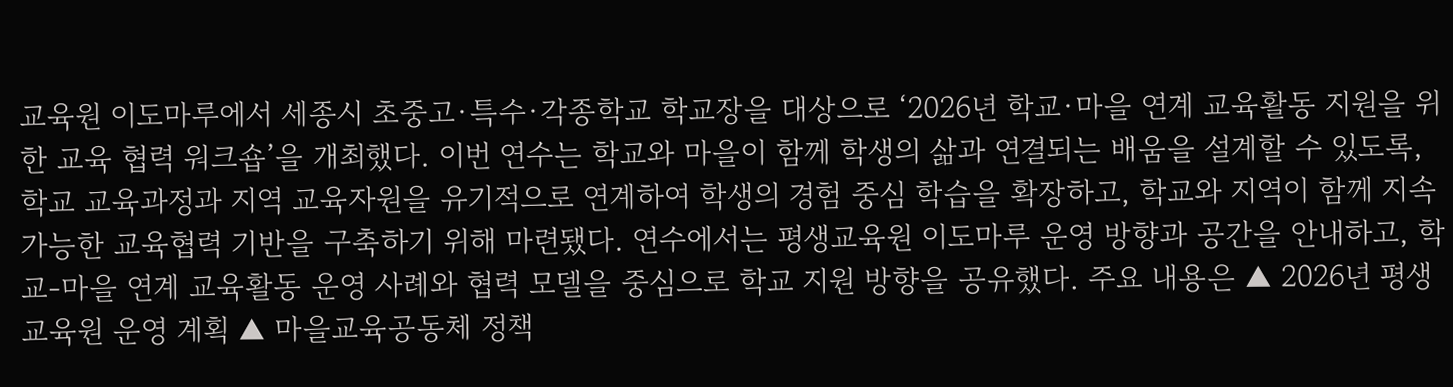교육원 이도마루에서 세종시 초중고·특수·각종학교 학교장을 대상으로 ‘2026년 학교·마을 연계 교육활동 지원을 위한 교육 협력 워크숍’을 개최했다. 이번 연수는 학교와 마을이 함께 학생의 삶과 연결되는 배움을 설계할 수 있도록, 학교 교육과정과 지역 교육자원을 유기적으로 연계하여 학생의 경험 중심 학습을 확장하고, 학교와 지역이 함께 지속가능한 교육협력 기반을 구축하기 위해 마련됐다. 연수에서는 평생교육원 이도마루 운영 방향과 공간을 안내하고, 학교-마을 연계 교육활동 운영 사례와 협력 모델을 중심으로 학교 지원 방향을 공유했다. 주요 내용은 ▲ 2026년 평생교육원 운영 계획 ▲ 마을교육공동체 정책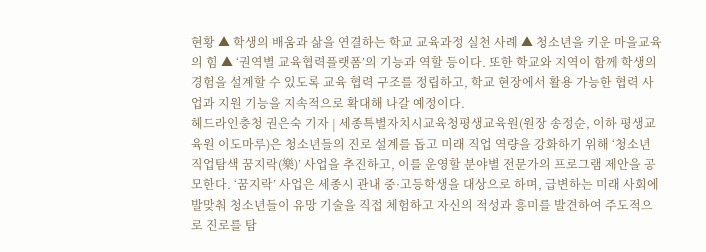현황 ▲ 학생의 배움과 삶을 연결하는 학교 교육과정 실천 사례 ▲ 청소년을 키운 마을교육의 힘 ▲ ‘권역별 교육협력플랫폼’의 기능과 역할 등이다. 또한 학교와 지역이 함께 학생의 경험을 설계할 수 있도록 교육 협력 구조를 정립하고, 학교 현장에서 활용 가능한 협력 사업과 지원 기능을 지속적으로 확대해 나갈 예정이다.
헤드라인충청 권은숙 기자 | 세종특별자치시교육청평생교육원(원장 송정순, 이하 평생교육원 이도마루)은 청소년들의 진로 설계를 돕고 미래 직업 역량을 강화하기 위해 ‘청소년 직업탐색 꿈지락(樂)’ 사업을 추진하고, 이를 운영할 분야별 전문가의 프로그램 제안을 공모한다. ‘꿈지락’ 사업은 세종시 관내 중·고등학생을 대상으로 하며, 급변하는 미래 사회에 발맞춰 청소년들이 유망 기술을 직접 체험하고 자신의 적성과 흥미를 발견하여 주도적으로 진로를 탐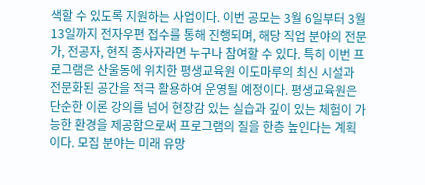색할 수 있도록 지원하는 사업이다. 이번 공모는 3월 6일부터 3월 13일까지 전자우편 접수를 통해 진행되며, 해당 직업 분야의 전문가, 전공자, 현직 종사자라면 누구나 참여할 수 있다. 특히 이번 프로그램은 산울동에 위치한 평생교육원 이도마루의 최신 시설과 전문화된 공간을 적극 활용하여 운영될 예정이다. 평생교육원은 단순한 이론 강의를 넘어 현장감 있는 실습과 깊이 있는 체험이 가능한 환경을 제공함으로써 프로그램의 질을 한층 높인다는 계획이다. 모집 분야는 미래 유망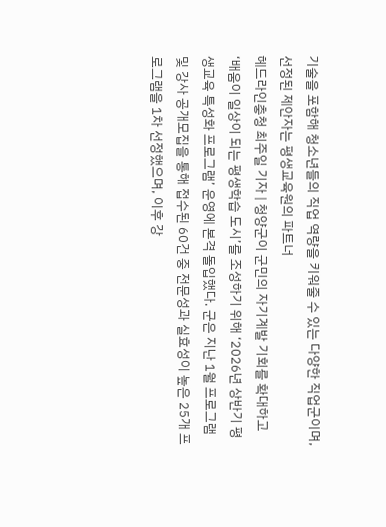기술을 포함해 청소년들의 직업 역량을 키워줄 수 있는 다양한 직업군이며, 선정된 제안자는 평생교육원의 파트너
헤드라인충청 최주일 기자 | 청양군이 군민의 자기계발 기회를 확대하고 ‘배움이 일상이 되는 평생학습 도시’를 조성하기 위해 ‘2026년 상반기 평생교육 특성화 프로그램’ 운영에 본격 돌입했다. 군은 지난 1월 프로그램 및 강사 공개모집을 통해 접수된 60건 중 전문성과 실효성이 높은 25개 프로그램을 1차 선정했으며, 이후 강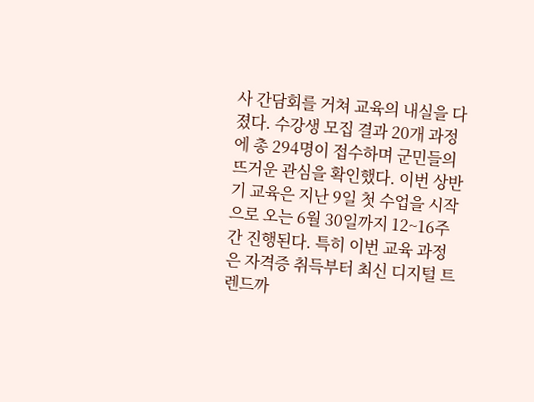사 간담회를 거쳐 교육의 내실을 다졌다. 수강생 모집 결과 20개 과정에 총 294명이 접수하며 군민들의 뜨거운 관심을 확인했다. 이번 상반기 교육은 지난 9일 첫 수업을 시작으로 오는 6월 30일까지 12~16주간 진행된다. 특히 이번 교육 과정은 자격증 취득부터 최신 디지털 트렌드까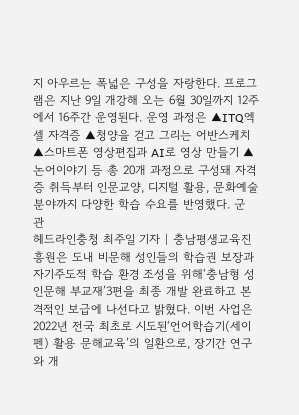지 아우르는 폭넓은 구성을 자랑한다. 프로그램은 지난 9일 개강해 오는 6월 30일까지 12주에서 16주간 운영된다. 운영 과정은 ▲ITQ엑셀 자격증 ▲청양을 걷고 그리는 어반스케치 ▲스마트폰 영상편집과 AI로 영상 만들기 ▲논어이야기 등 총 20개 과정으로 구성돼 자격증 취득부터 인문교양, 디지털 활용, 문화예술 분야까지 다양한 학습 수요를 반영했다. 군 관
헤드라인충청 최주일 기자 | 충남평생교육진흥원은 도내 비문해 성인들의 학습권 보장과 자기주도적 학습 환경 조성을 위해‘충남형 성인문해 부교재’3편을 최종 개발 완료하고 본격적인 보급에 나선다고 밝혔다. 이번 사업은 2022년 전국 최초로 시도된‘언어학습기(세이펜) 활용 문해교육’의 일환으로, 장기간 연구와 개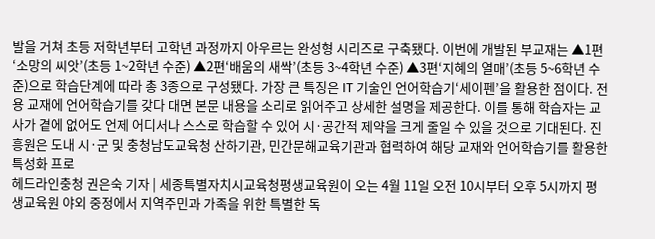발을 거쳐 초등 저학년부터 고학년 과정까지 아우르는 완성형 시리즈로 구축됐다. 이번에 개발된 부교재는 ▲1편‘소망의 씨앗’(초등 1~2학년 수준) ▲2편‘배움의 새싹’(초등 3~4학년 수준) ▲3편‘지혜의 열매’(초등 5~6학년 수준)으로 학습단계에 따라 총 3종으로 구성됐다. 가장 큰 특징은 IT 기술인 언어학습기‘세이펜’을 활용한 점이다. 전용 교재에 언어학습기를 갖다 대면 본문 내용을 소리로 읽어주고 상세한 설명을 제공한다. 이를 통해 학습자는 교사가 곁에 없어도 언제 어디서나 스스로 학습할 수 있어 시·공간적 제약을 크게 줄일 수 있을 것으로 기대된다. 진흥원은 도내 시·군 및 충청남도교육청 산하기관, 민간문해교육기관과 협력하여 해당 교재와 언어학습기를 활용한 특성화 프로
헤드라인충청 권은숙 기자 | 세종특별자치시교육청평생교육원이 오는 4월 11일 오전 10시부터 오후 5시까지 평생교육원 야외 중정에서 지역주민과 가족을 위한 특별한 독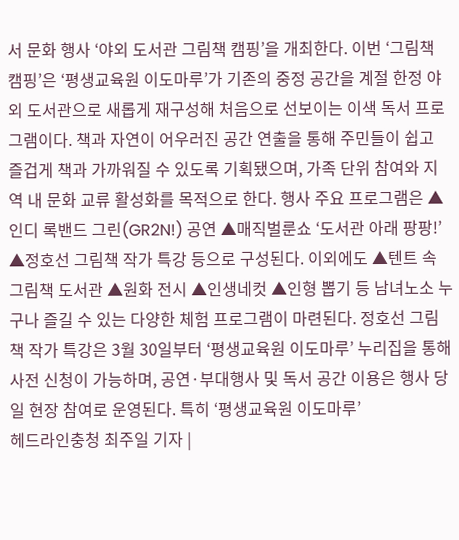서 문화 행사 ‘야외 도서관 그림책 캠핑’을 개최한다. 이번 ‘그림책 캠핑’은 ‘평생교육원 이도마루’가 기존의 중정 공간을 계절 한정 야외 도서관으로 새롭게 재구성해 처음으로 선보이는 이색 독서 프로그램이다. 책과 자연이 어우러진 공간 연출을 통해 주민들이 쉽고 즐겁게 책과 가까워질 수 있도록 기획됐으며, 가족 단위 참여와 지역 내 문화 교류 활성화를 목적으로 한다. 행사 주요 프로그램은 ▲인디 록밴드 그린(GR2N!) 공연 ▲매직벌룬쇼 ‘도서관 아래 팡팡!’ ▲정호선 그림책 작가 특강 등으로 구성된다. 이외에도 ▲텐트 속 그림책 도서관 ▲원화 전시 ▲인생네컷 ▲인형 뽑기 등 남녀노소 누구나 즐길 수 있는 다양한 체험 프로그램이 마련된다. 정호선 그림책 작가 특강은 3월 30일부터 ‘평생교육원 이도마루’ 누리집을 통해 사전 신청이 가능하며, 공연·부대행사 및 독서 공간 이용은 행사 당일 현장 참여로 운영된다. 특히 ‘평생교육원 이도마루’
헤드라인충청 최주일 기자 |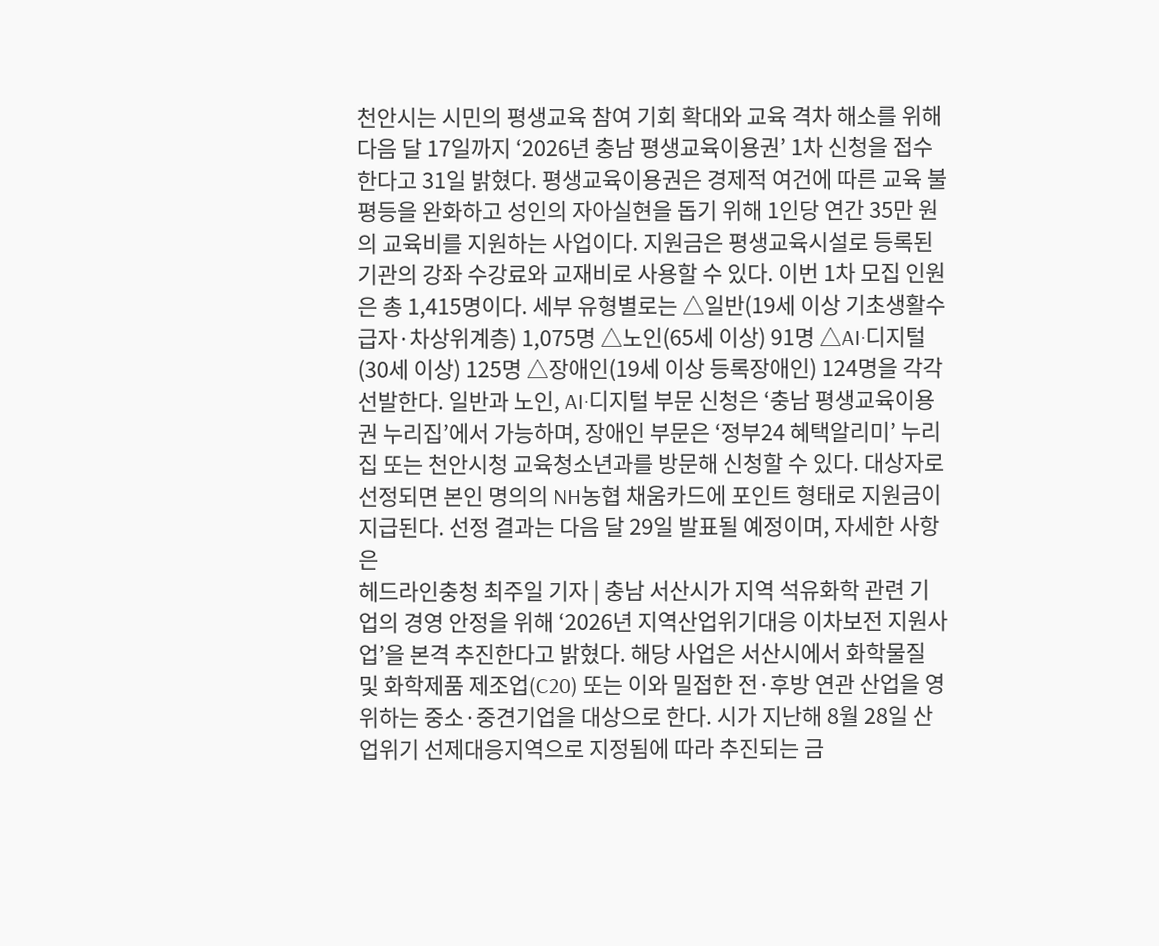천안시는 시민의 평생교육 참여 기회 확대와 교육 격차 해소를 위해 다음 달 17일까지 ‘2026년 충남 평생교육이용권’ 1차 신청을 접수한다고 31일 밝혔다. 평생교육이용권은 경제적 여건에 따른 교육 불평등을 완화하고 성인의 자아실현을 돕기 위해 1인당 연간 35만 원의 교육비를 지원하는 사업이다. 지원금은 평생교육시설로 등록된 기관의 강좌 수강료와 교재비로 사용할 수 있다. 이번 1차 모집 인원은 총 1,415명이다. 세부 유형별로는 △일반(19세 이상 기초생활수급자·차상위계층) 1,075명 △노인(65세 이상) 91명 △AI·디지털(30세 이상) 125명 △장애인(19세 이상 등록장애인) 124명을 각각 선발한다. 일반과 노인, AI·디지털 부문 신청은 ‘충남 평생교육이용권 누리집’에서 가능하며, 장애인 부문은 ‘정부24 혜택알리미’ 누리집 또는 천안시청 교육청소년과를 방문해 신청할 수 있다. 대상자로 선정되면 본인 명의의 NH농협 채움카드에 포인트 형태로 지원금이 지급된다. 선정 결과는 다음 달 29일 발표될 예정이며, 자세한 사항은
헤드라인충청 최주일 기자 | 충남 서산시가 지역 석유화학 관련 기업의 경영 안정을 위해 ‘2026년 지역산업위기대응 이차보전 지원사업’을 본격 추진한다고 밝혔다. 해당 사업은 서산시에서 화학물질 및 화학제품 제조업(C20) 또는 이와 밀접한 전·후방 연관 산업을 영위하는 중소·중견기업을 대상으로 한다. 시가 지난해 8월 28일 산업위기 선제대응지역으로 지정됨에 따라 추진되는 금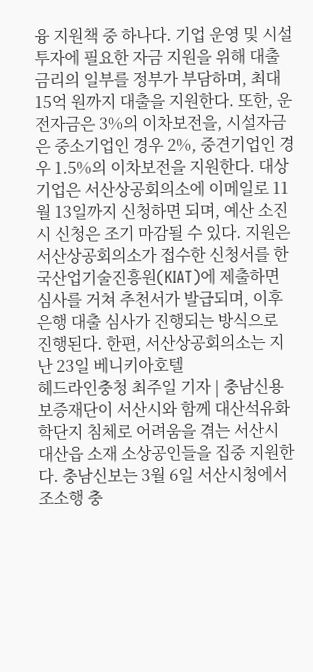융 지원책 중 하나다. 기업 운영 및 시설 투자에 필요한 자금 지원을 위해 대출 금리의 일부를 정부가 부담하며, 최대 15억 원까지 대출을 지원한다. 또한, 운전자금은 3%의 이차보전을, 시설자금은 중소기업인 경우 2%, 중견기업인 경우 1.5%의 이차보전을 지원한다. 대상 기업은 서산상공회의소에 이메일로 11월 13일까지 신청하면 되며, 예산 소진 시 신청은 조기 마감될 수 있다. 지원은 서산상공회의소가 접수한 신청서를 한국산업기술진흥원(KIAT)에 제출하면 심사를 거쳐 추천서가 발급되며, 이후 은행 대출 심사가 진행되는 방식으로 진행된다. 한편, 서산상공회의소는 지난 23일 베니키아호텔
헤드라인충청 최주일 기자 | 충남신용보증재단이 서산시와 함께 대산석유화학단지 침체로 어려움을 겪는 서산시 대산읍 소재 소상공인들을 집중 지원한다. 충남신보는 3월 6일 서산시청에서 조소행 충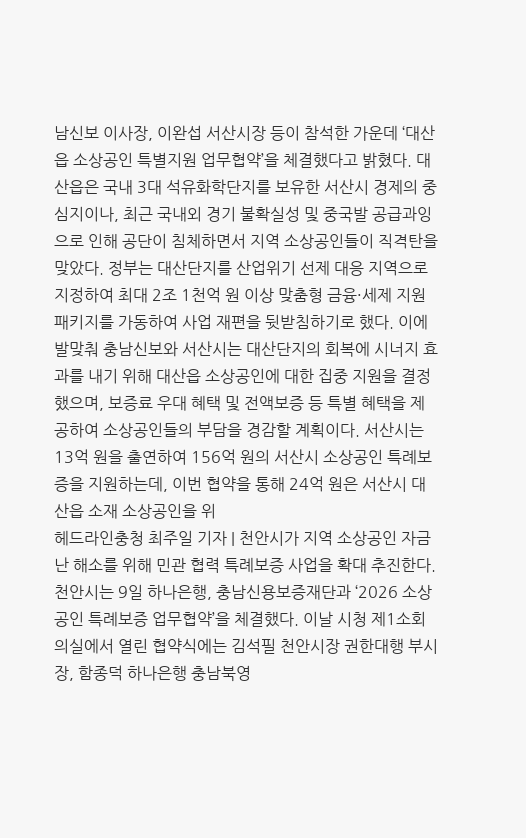남신보 이사장, 이완섭 서산시장 등이 참석한 가운데 ‘대산읍 소상공인 특별지원 업무협약’을 체결했다고 밝혔다. 대산읍은 국내 3대 석유화학단지를 보유한 서산시 경제의 중심지이나, 최근 국내외 경기 불확실성 및 중국발 공급과잉으로 인해 공단이 침체하면서 지역 소상공인들이 직격탄을 맞았다. 정부는 대산단지를 산업위기 선제 대응 지역으로 지정하여 최대 2조 1천억 원 이상 맞춤형 금융·세제 지원 패키지를 가동하여 사업 재편을 뒷받침하기로 했다. 이에 발맞춰 충남신보와 서산시는 대산단지의 회복에 시너지 효과를 내기 위해 대산읍 소상공인에 대한 집중 지원을 결정했으며, 보증료 우대 혜택 및 전액보증 등 특별 혜택을 제공하여 소상공인들의 부담을 경감할 계획이다. 서산시는 13억 원을 출연하여 156억 원의 서산시 소상공인 특례보증을 지원하는데, 이번 협약을 통해 24억 원은 서산시 대산읍 소재 소상공인을 위
헤드라인충청 최주일 기자 | 천안시가 지역 소상공인 자금난 해소를 위해 민관 협력 특례보증 사업을 확대 추진한다. 천안시는 9일 하나은행, 충남신용보증재단과 ‘2026 소상공인 특례보증 업무협약’을 체결했다. 이날 시청 제1소회의실에서 열린 협약식에는 김석필 천안시장 권한대행 부시장, 함종덕 하나은행 충남북영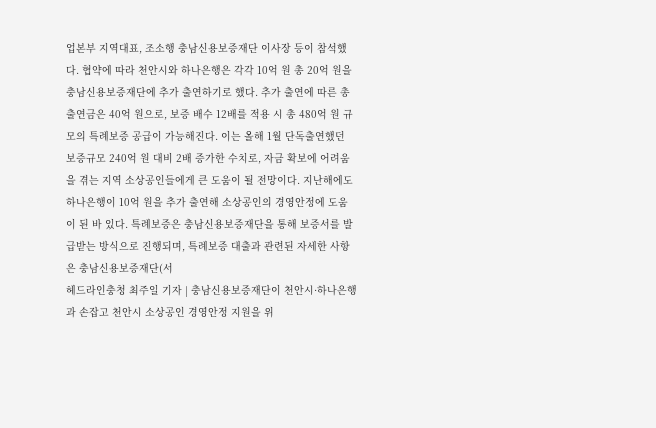업본부 지역대표, 조소행 충남신용보증재단 이사장 등이 참석했다. 협약에 따라 천안시와 하나은행은 각각 10억 원 총 20억 원을 충남신용보증재단에 추가 출연하기로 했다. 추가 출연에 따른 총 출연금은 40억 원으로, 보증 배수 12배를 적용 시 총 480억 원 규모의 특례보증 공급이 가능해진다. 이는 올해 1월 단독출연했던 보증규모 240억 원 대비 2배 증가한 수치로, 자금 확보에 어려움을 겪는 지역 소상공인들에게 큰 도움이 될 전망이다. 지난해에도 하나은행이 10억 원을 추가 출연해 소상공인의 경영안정에 도움이 된 바 있다. 특례보증은 충남신용보증재단을 통해 보증서를 발급받는 방식으로 진행되며, 특례보증 대출과 관련된 자세한 사항은 충남신용보증재단(서
헤드라인충청 최주일 기자 | 충남신용보증재단이 천안시·하나은행과 손잡고 천안시 소상공인 경영안정 지원을 위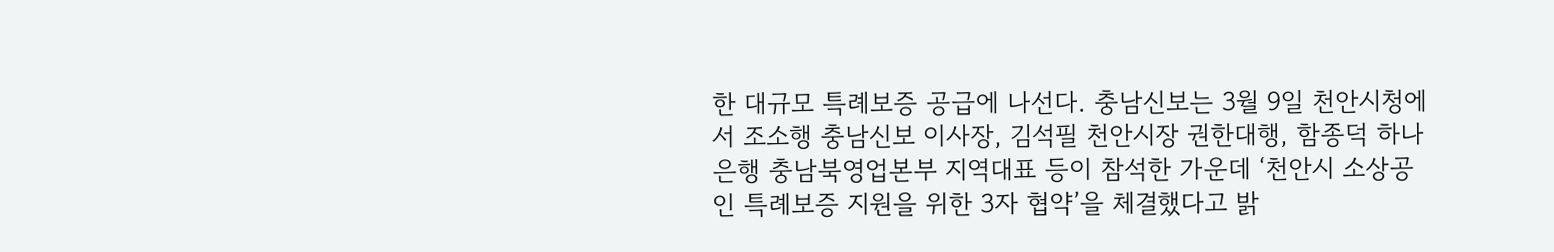한 대규모 특례보증 공급에 나선다. 충남신보는 3월 9일 천안시청에서 조소행 충남신보 이사장, 김석필 천안시장 권한대행, 함종덕 하나은행 충남북영업본부 지역대표 등이 참석한 가운데 ‘천안시 소상공인 특례보증 지원을 위한 3자 협약’을 체결했다고 밝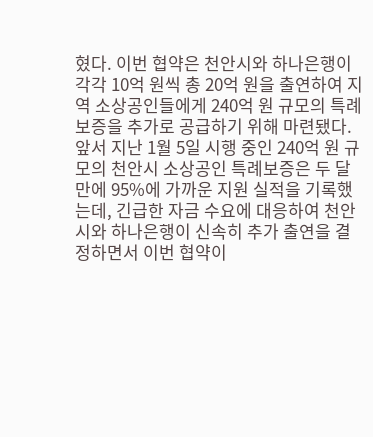혔다. 이번 협약은 천안시와 하나은행이 각각 10억 원씩 총 20억 원을 출연하여 지역 소상공인들에게 240억 원 규모의 특례보증을 추가로 공급하기 위해 마련됐다. 앞서 지난 1월 5일 시행 중인 240억 원 규모의 천안시 소상공인 특례보증은 두 달 만에 95%에 가까운 지원 실적을 기록했는데, 긴급한 자금 수요에 대응하여 천안시와 하나은행이 신속히 추가 출연을 결정하면서 이번 협약이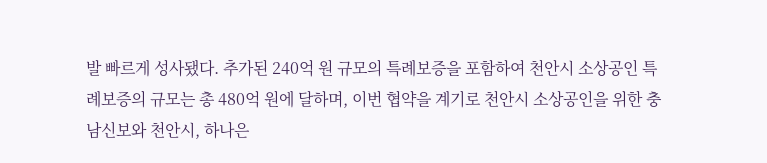발 빠르게 성사됐다. 추가된 240억 원 규모의 특례보증을 포함하여 천안시 소상공인 특례보증의 규모는 총 480억 원에 달하며, 이번 협약을 계기로 천안시 소상공인을 위한 충남신보와 천안시, 하나은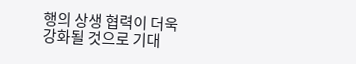행의 상생 협력이 더욱 강화될 것으로 기대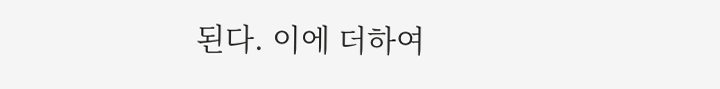된다. 이에 더하여